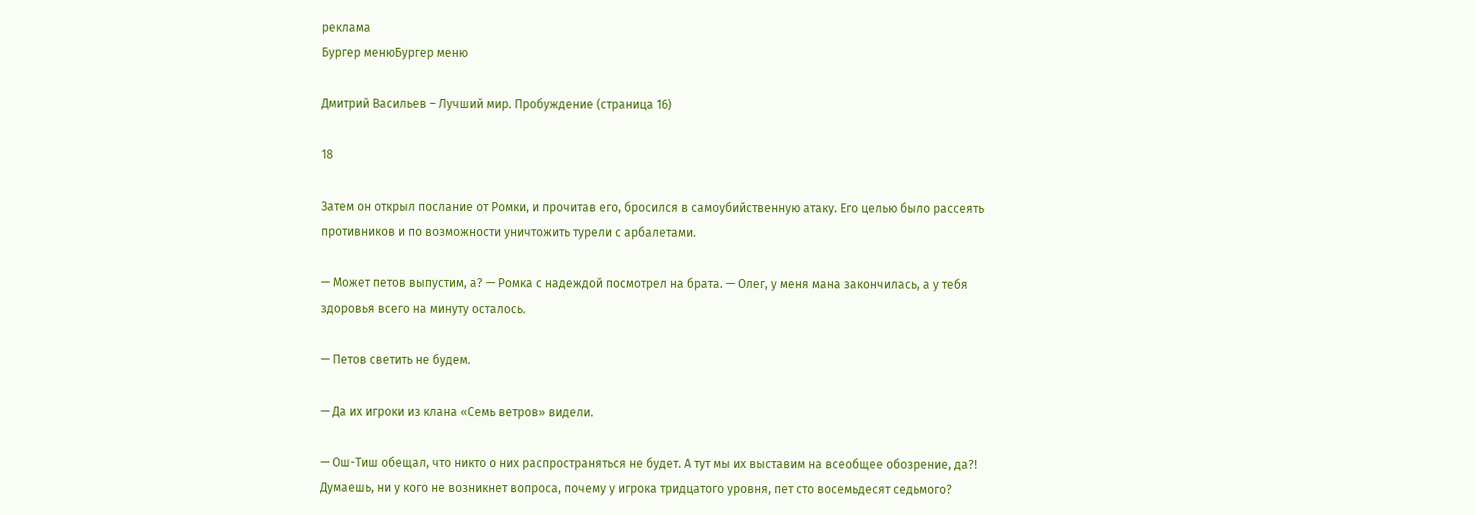реклама
Бургер менюБургер меню

Дмитрий Васильев – Лучший мир. Пробуждение (страница 16)

18

Затем он открыл послание от Ромки, и прочитав его, бросился в самоубийственную атаку. Его целью было рассеять противников и по возможности уничтожить турели с арбалетами.

— Может петов выпустим, а? — Ромка с надеждой посмотрел на брата. — Олег, у меня мана закончилась, а у тебя здоровья всего на минуту осталось.

— Петов светить не будем.

— Да их игроки из клана «Семь ветров» видели.

— Ош-Тиш обещал, что никто о них распространяться не будет. А тут мы их выставим на всеобщее обозрение, да?! Думаешь, ни у кого не возникнет вопроса, почему у игрока тридцатого уровня, пет сто восемьдесят седьмого?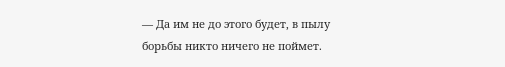— Да им не до этого будет, в пылу борьбы никто ничего не поймет.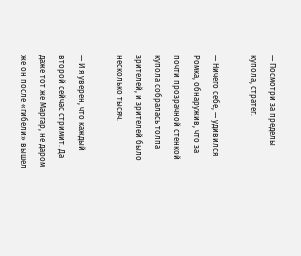— Посмотри за пределы купола, стратег.

— Ничего себе, — удивился Ромка, обнаружив, что за почти прозрачной стенкой купола собралась толпа зрителей, и зрителей было несколько тысяч.

— И я уверен, что каждый второй сейчас стримит. Да даже тот же Маргар, не даром же он после «гибели» вышел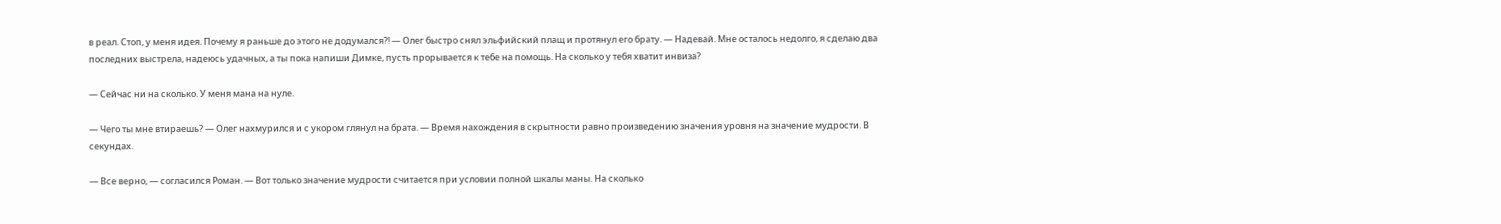в реал. Стоп, у меня идея. Почему я раньше до этого не додумался?! — Олег быстро снял эльфийский плащ и протянул его брату. — Надевай. Мне осталось недолго, я сделаю два последних выстрела, надеюсь удачных, а ты пока напиши Димке, пусть прорывается к тебе на помощь. На сколько у тебя хватит инвиза?

— Сейчас ни на сколько. У меня мана на нуле.

— Чего ты мне втираешь? — Олег нахмурился и с укором глянул на брата. — Время нахождения в скрытности равно произведению значения уровня на значение мудрости. В секундах.

— Все верно, — согласился Роман. — Вот только значение мудрости считается при условии полной шкалы маны. На сколько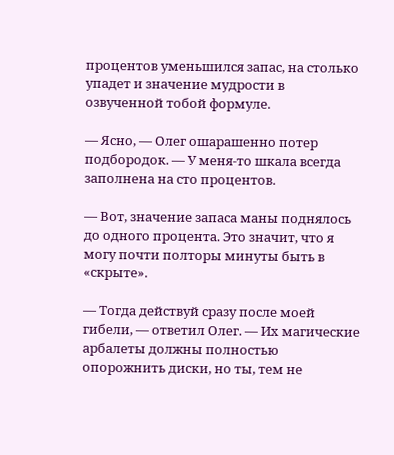процентов уменьшился запас, на столько упадет и значение мудрости в озвученной тобой формуле.

— Ясно, — Олег ошарашенно потер подбородок. — У меня-то шкала всегда заполнена на сто процентов.

— Вот, значение запаса маны поднялось до одного процента. Это значит, что я могу почти полторы минуты быть в «скрыте».

— Тогда действуй сразу после моей гибели, — ответил Олег. — Их магические арбалеты должны полностью опорожнить диски, но ты, тем не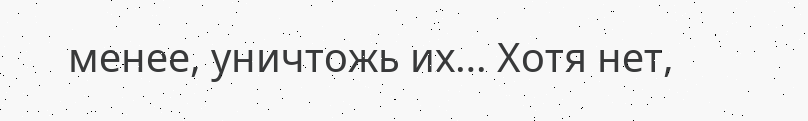менее, уничтожь их… Хотя нет,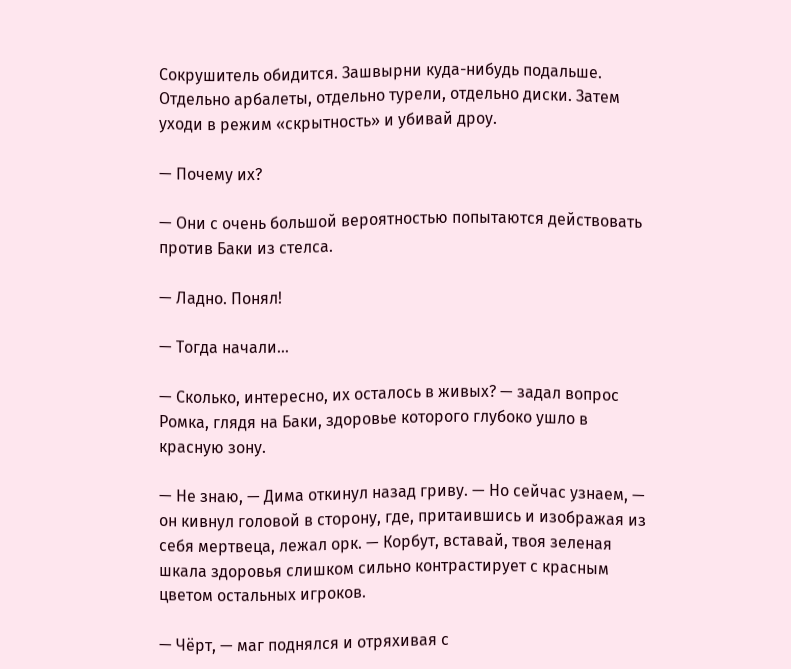Сокрушитель обидится. Зашвырни куда-нибудь подальше. Отдельно арбалеты, отдельно турели, отдельно диски. Затем уходи в режим «скрытность» и убивай дроу.

— Почему их?

— Они с очень большой вероятностью попытаются действовать против Баки из стелса.

— Ладно. Понял!

— Тогда начали…

— Сколько, интересно, их осталось в живых? — задал вопрос Ромка, глядя на Баки, здоровье которого глубоко ушло в красную зону.

— Не знаю, — Дима откинул назад гриву. — Но сейчас узнаем, — он кивнул головой в сторону, где, притаившись и изображая из себя мертвеца, лежал орк. — Корбут, вставай, твоя зеленая шкала здоровья слишком сильно контрастирует с красным цветом остальных игроков.

— Чёрт, — маг поднялся и отряхивая с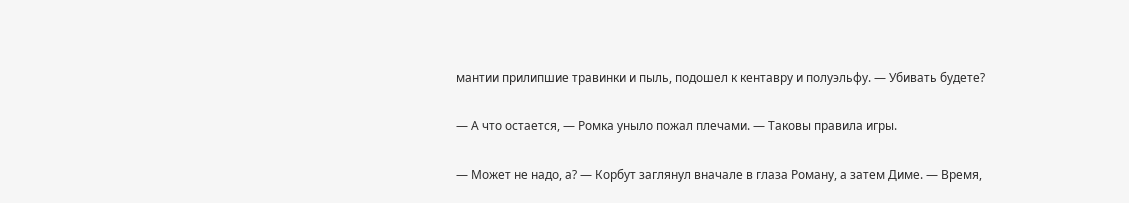мантии прилипшие травинки и пыль, подошел к кентавру и полуэльфу. — Убивать будете?

— А что остается, — Ромка уныло пожал плечами. — Таковы правила игры.

— Может не надо, а? — Корбут заглянул вначале в глаза Роману, а затем Диме. — Время,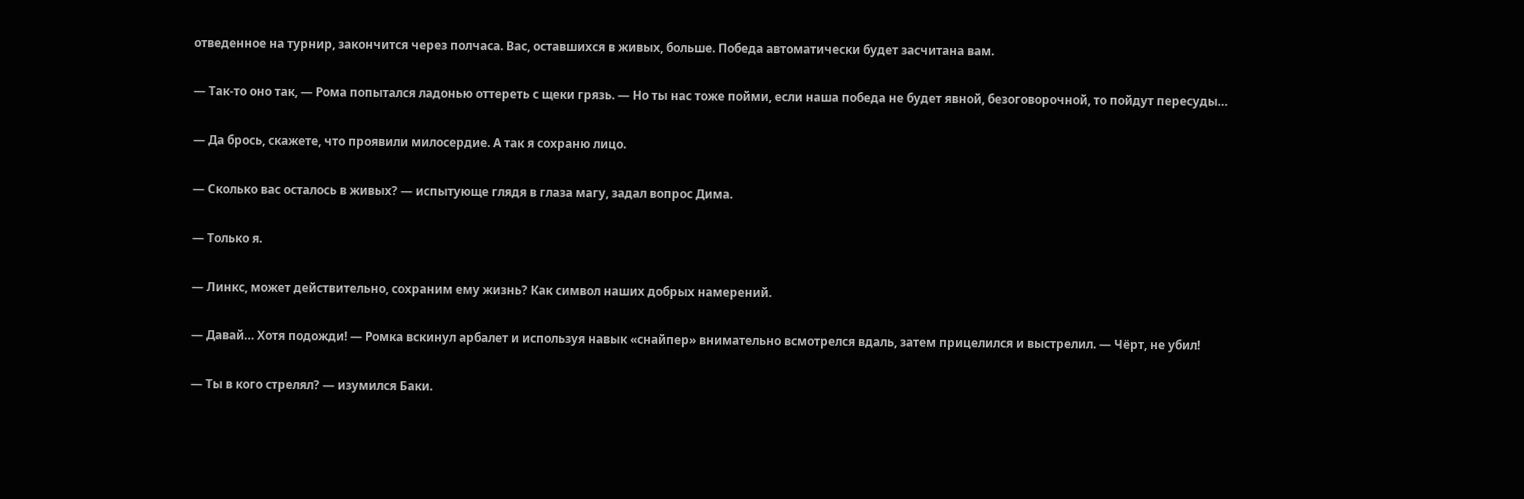отведенное на турнир, закончится через полчаса. Вас, оставшихся в живых, больше. Победа автоматически будет засчитана вам.

— Так-то оно так, — Рома попытался ладонью оттереть с щеки грязь. — Но ты нас тоже пойми, если наша победа не будет явной, безоговорочной, то пойдут пересуды…

— Да брось, скажете, что проявили милосердие. А так я сохраню лицо.

— Сколько вас осталось в живых? — испытующе глядя в глаза магу, задал вопрос Дима.

— Только я.

— Линкс, может действительно, сохраним ему жизнь? Как символ наших добрых намерений.

— Давай… Хотя подожди! — Ромка вскинул арбалет и используя навык «снайпер» внимательно всмотрелся вдаль, затем прицелился и выстрелил. — Чёрт, не убил!

— Ты в кого стрелял? — изумился Баки.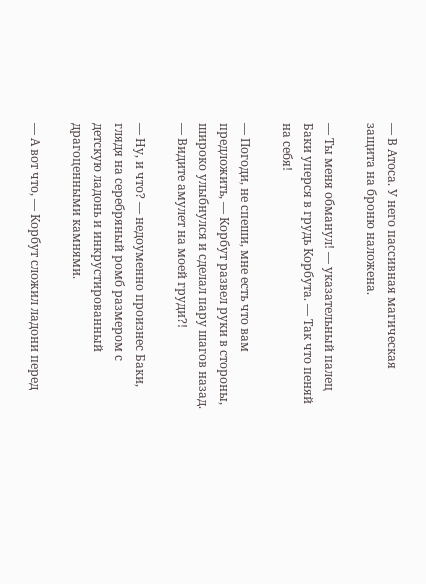— В Атоса. У него пассивная магическая защита на броню наложена.

— Ты меня обманул! — указательный палец Баки уперся в грудь Корбута. — Так что пеняй на себя!

— Погоди, не спеши, мне есть что вам предложить, — Корбут развел руки в стороны, широко улыбнулся и сделал пару шагов назад. — Видите амулет на моей груди?!

— Ну, и что? — недоуменно произнес Баки, глядя на серебряный ромб размером с детскую ладонь и инкрустированный драгоценными камнями.

— А вот что, — Корбут сложил ладони перед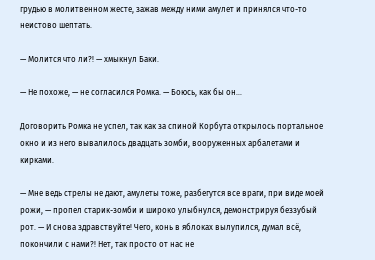грудью в молитвенном жесте, зажав между ними амулет и принялся что-то неистово шептать.

— Молится что ли?! — хмыкнул Баки.

— Не похоже, — не согласился Ромка. — Боюсь, как бы он…

Договорить Ромка не успел, так как за спиной Корбута открылось портальное окно и из него вывалилось двадцать зомби, вооруженных арбалетами и кирками.

— Мне ведь стрелы не дают, амулеты тоже, разбегутся все враги, при виде моей рожи, — пропел старик-зомби и широко улыбнулся, демонстрируя беззубый рот. — И снова здравствуйте! Чего, конь в яблоках вылупился, думал всё, покончили с нами?! Нет, так просто от нас не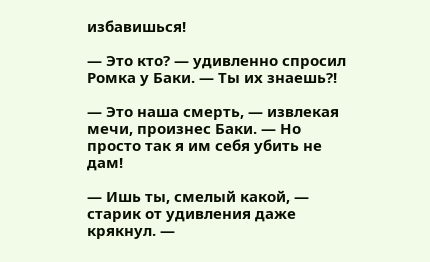избавишься!

— Это кто? — удивленно спросил Ромка у Баки. — Ты их знаешь?!

— Это наша смерть, — извлекая мечи, произнес Баки. — Но просто так я им себя убить не дам!

— Ишь ты, смелый какой, — старик от удивления даже крякнул. —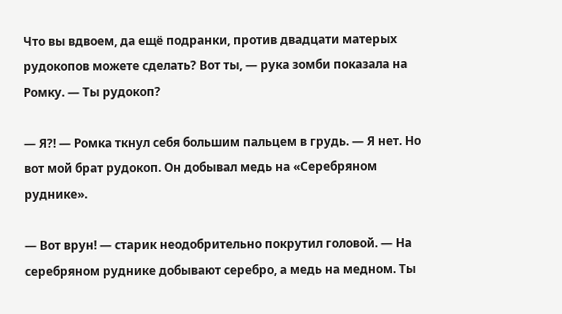Что вы вдвоем, да ещё подранки, против двадцати матерых рудокопов можете сделать? Вот ты, — рука зомби показала на Ромку. — Ты рудокоп?

— Я?! — Ромка ткнул себя большим пальцем в грудь. — Я нет. Но вот мой брат рудокоп. Он добывал медь на «Серебряном руднике».

— Вот врун! — старик неодобрительно покрутил головой. — На серебряном руднике добывают серебро, а медь на медном. Ты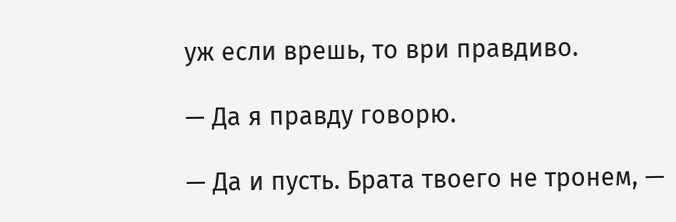уж если врешь, то ври правдиво.

— Да я правду говорю.

— Да и пусть. Брата твоего не тронем, —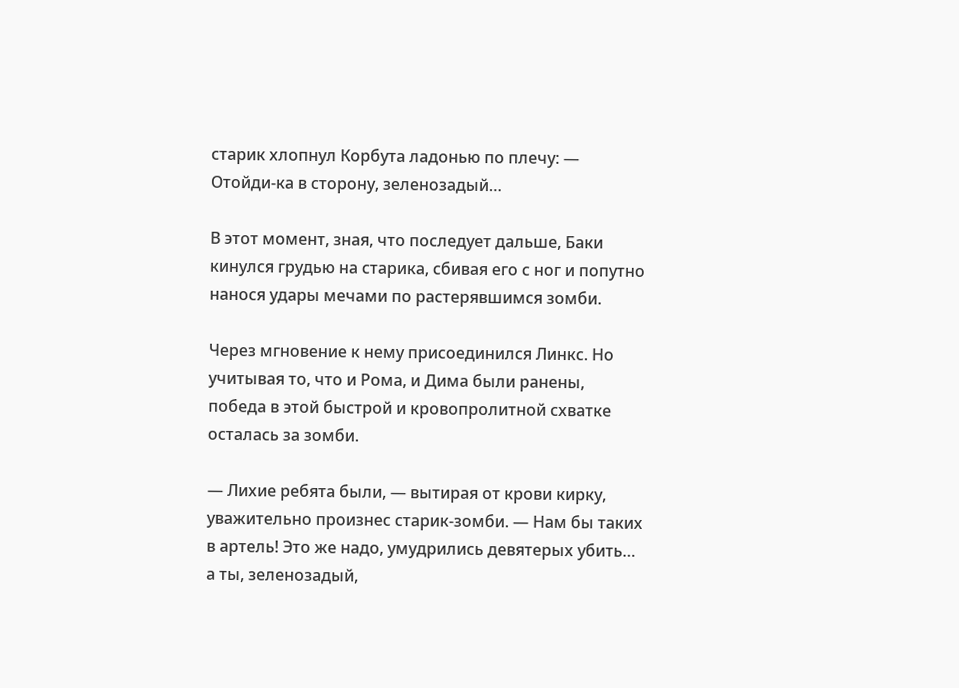старик хлопнул Корбута ладонью по плечу: — Отойди-ка в сторону, зеленозадый…

В этот момент, зная, что последует дальше, Баки кинулся грудью на старика, сбивая его с ног и попутно нанося удары мечами по растерявшимся зомби.

Через мгновение к нему присоединился Линкс. Но учитывая то, что и Рома, и Дима были ранены, победа в этой быстрой и кровопролитной схватке осталась за зомби.

— Лихие ребята были, — вытирая от крови кирку, уважительно произнес старик-зомби. — Нам бы таких в артель! Это же надо, умудрились девятерых убить… а ты, зеленозадый,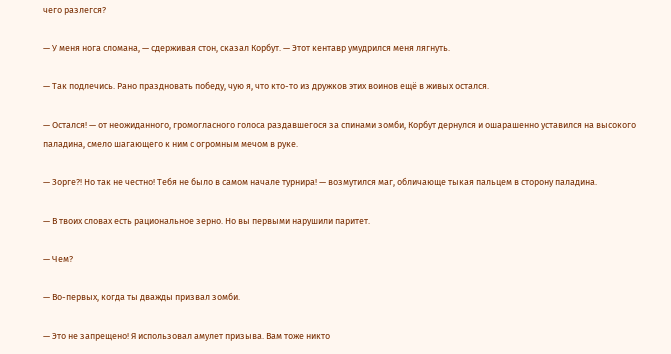чего разлегся?

— У меня нога сломана, — сдерживая стон, сказал Корбут. — Этот кентавр умудрился меня лягнуть.

— Так подлечись. Рано праздновать победу, чую я, что кто-то из дружков этих воинов ещё в живых остался.

— Остался! — от неожиданного, громогласного голоса раздавшегося за спинами зомби, Корбут дернулся и ошарашенно уставился на высокого паладина, смело шагающего к ним с огромным мечом в руке.

— Зорге?! Но так не честно! Тебя не было в самом начале турнира! — возмутился маг, обличающе тыкая пальцем в сторону паладина.

— В твоих словах есть рациональное зерно. Но вы первыми нарушили паритет.

— Чем?

— Во-первых, когда ты дважды призвал зомби.

— Это не запрещено! Я использовал амулет призыва. Вам тоже никто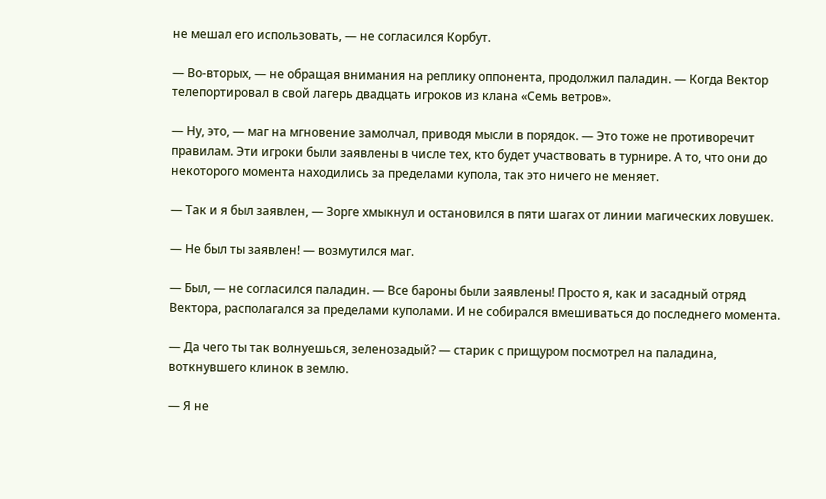не мешал его использовать, — не согласился Корбут.

— Во-вторых, — не обращая внимания на реплику оппонента, продолжил паладин. — Когда Вектор телепортировал в свой лагерь двадцать игроков из клана «Семь ветров».

— Ну, это, — маг на мгновение замолчал, приводя мысли в порядок. — Это тоже не противоречит правилам. Эти игроки были заявлены в числе тех, кто будет участвовать в турнире. А то, что они до некоторого момента находились за пределами купола, так это ничего не меняет.

— Так и я был заявлен, — Зорге хмыкнул и остановился в пяти шагах от линии магических ловушек.

— Не был ты заявлен! — возмутился маг.

— Был, — не согласился паладин. — Все бароны были заявлены! Просто я, как и засадный отряд Вектора, располагался за пределами куполами. И не собирался вмешиваться до последнего момента.

— Да чего ты так волнуешься, зеленозадый? — старик с прищуром посмотрел на паладина, воткнувшего клинок в землю.

— Я не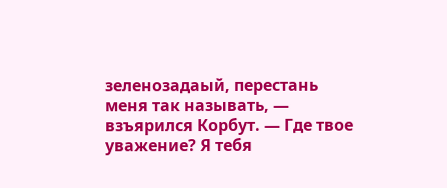зеленозадаый, перестань меня так называть, — взъярился Корбут. — Где твое уважение? Я тебя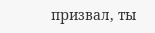призвал, ты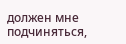должен мне подчиняться,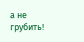а не грубить!